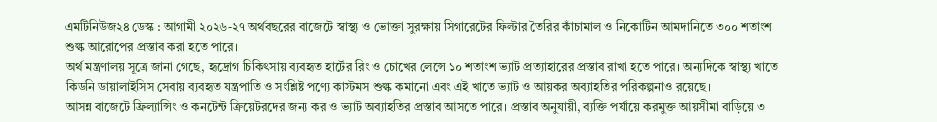এমটিনিউজ২৪ ডেস্ক : আগামী ২০২৬-২৭ অর্থবছরের বাজেটে স্বাস্থ্য ও ভোক্তা সুরক্ষায় সিগারেটের ফিল্টার তৈরির কাঁচামাল ও নিকোটিন আমদানিতে ৩০০ শতাংশ শুল্ক আরোপের প্রস্তাব করা হতে পারে।
অর্থ মন্ত্রণালয় সূত্রে জানা গেছে, হৃদ্রোগ চিকিৎসায় ব্যবহৃত হার্টের রিং ও চোখের লেন্সে ১০ শতাংশ ভ্যাট প্রত্যাহারের প্রস্তাব রাখা হতে পারে। অন্যদিকে স্বাস্থ্য খাতে কিডনি ডায়ালাইসিস সেবায় ব্যবহৃত যন্ত্রপাতি ও সংশ্লিষ্ট পণ্যে কাস্টমস শুল্ক কমানো এবং এই খাতে ভ্যাট ও আয়কর অব্যাহতির পরিকল্পনাও রয়েছে।
আসন্ন বাজেটে ফ্রিল্যান্সিং ও কনটেন্ট ক্রিয়েটরদের জন্য কর ও ভ্যাট অব্যাহতির প্রস্তাব আসতে পারে। প্রস্তাব অনুযায়ী, ব্যক্তি পর্যায়ে করমুক্ত আয়সীমা বাড়িয়ে ৩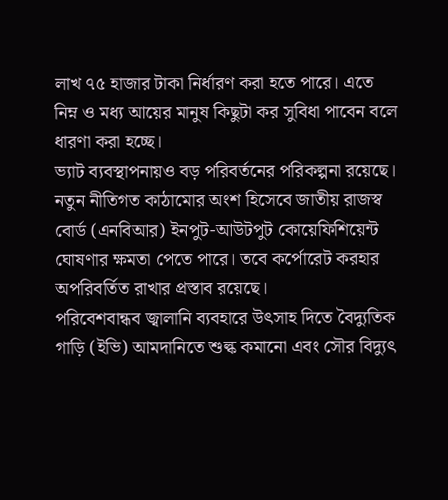লাখ ৭৫ হাজার টাকা নির্ধারণ করা হতে পারে। এতে নিম্ন ও মধ্য আয়ের মানুষ কিছুটা কর সুবিধা পাবেন বলে ধারণা করা হচ্ছে।
ভ্যাট ব্যবস্থাপনায়ও বড় পরিবর্তনের পরিকল্পনা রয়েছে। নতুন নীতিগত কাঠামোর অংশ হিসেবে জাতীয় রাজস্ব বোর্ড (এনবিআর) ইনপুট-আউটপুট কোয়েফিশিয়েন্ট ঘোষণার ক্ষমতা পেতে পারে। তবে কর্পোরেট করহার অপরিবর্তিত রাখার প্রস্তাব রয়েছে।
পরিবেশবান্ধব জ্বালানি ব্যবহারে উৎসাহ দিতে বৈদ্যুতিক গাড়ি (ইভি) আমদানিতে শুল্ক কমানো এবং সৌর বিদ্যুৎ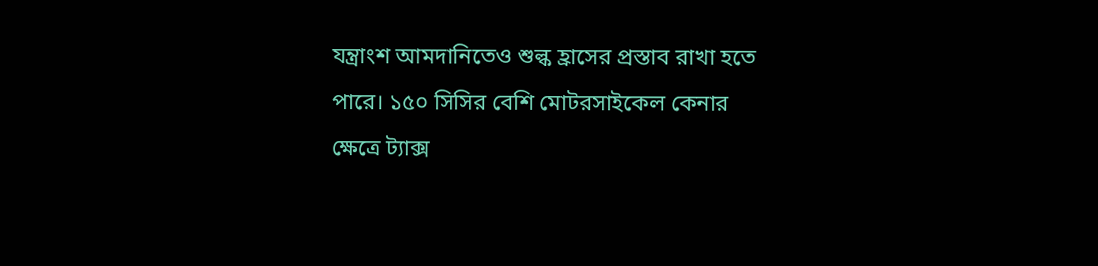যন্ত্রাংশ আমদানিতেও শুল্ক হ্রাসের প্রস্তাব রাখা হতে পারে। ১৫০ সিসির বেশি মোটরসাইকেল কেনার ক্ষেত্রে ট্যাক্স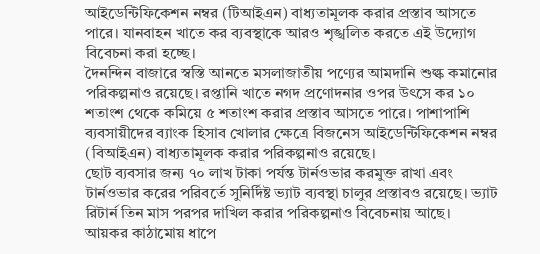আইডেন্টিফিকেশন নম্বর (টিআইএন) বাধ্যতামূলক করার প্রস্তাব আসতে পারে। যানবাহন খাতে কর ব্যবস্থাকে আরও শৃঙ্খলিত করতে এই উদ্যোগ বিবেচনা করা হচ্ছে।
দৈনন্দিন বাজারে স্বস্তি আনতে মসলাজাতীয় পণ্যের আমদানি শুল্ক কমানোর পরিকল্পনাও রয়েছে। রপ্তানি খাতে নগদ প্রণোদনার ওপর উৎসে কর ১০ শতাংশ থেকে কমিয়ে ৫ শতাংশ করার প্রস্তাব আসতে পারে। পাশাপাশি ব্যবসায়ীদের ব্যাংক হিসাব খোলার ক্ষেত্রে বিজনেস আইডেন্টিফিকেশন নম্বর (বিআইএন) বাধ্যতামূলক করার পরিকল্পনাও রয়েছে।
ছোট ব্যবসার জন্য ৭০ লাখ টাকা পর্যন্ত টার্নওভার করমুক্ত রাখা এবং টার্নওভার করের পরিবর্তে সুনির্দিষ্ট ভ্যাট ব্যবস্থা চালুর প্রস্তাবও রয়েছে। ভ্যাট রিটার্ন তিন মাস পরপর দাখিল করার পরিকল্পনাও বিবেচনায় আছে।
আয়কর কাঠামোয় ধাপে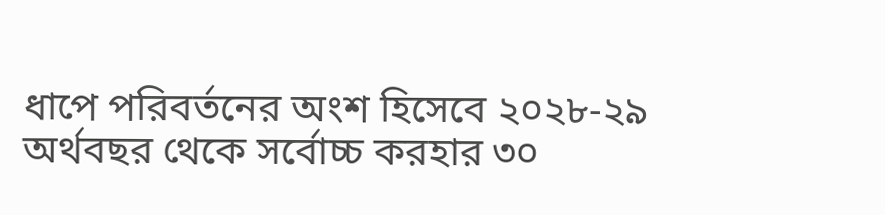ধাপে পরিবর্তনের অংশ হিসেবে ২০২৮-২৯ অর্থবছর থেকে সর্বোচ্চ করহার ৩০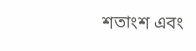শতাংশ এবং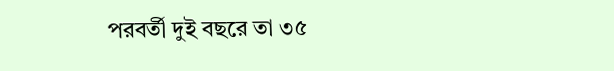পরবর্তী দুই বছরে তা ৩৫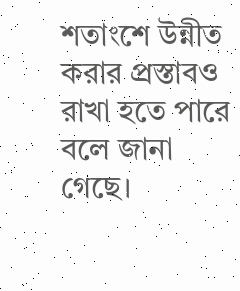শতাংশে উন্নীত করার প্রস্তাবও রাখা হতে পারে বলে জানা গেছে।